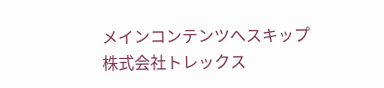メインコンテンツへスキップ
株式会社トレックス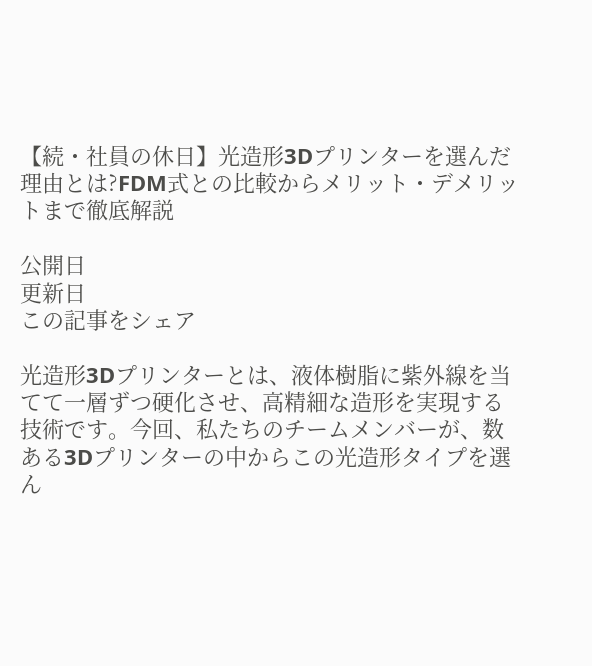【続・社員の休日】光造形3Dプリンターを選んだ理由とは?FDM式との比較からメリット・デメリットまで徹底解説

公開日
更新日
この記事をシェア

光造形3Dプリンターとは、液体樹脂に紫外線を当てて一層ずつ硬化させ、高精細な造形を実現する技術です。今回、私たちのチームメンバーが、数ある3Dプリンターの中からこの光造形タイプを選ん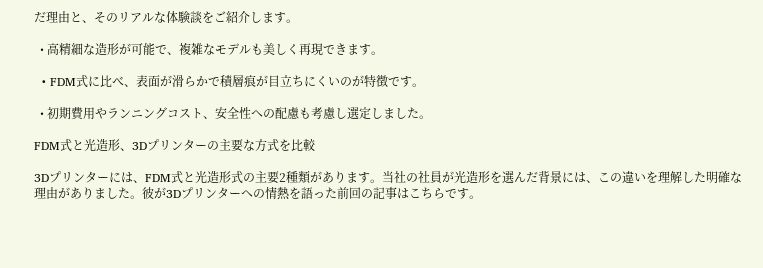だ理由と、そのリアルな体験談をご紹介します。

  • 高精細な造形が可能で、複雑なモデルも美しく再現できます。

  • FDM式に比べ、表面が滑らかで積層痕が目立ちにくいのが特徴です。

  • 初期費用やランニングコスト、安全性への配慮も考慮し選定しました。

FDM式と光造形、3Dプリンターの主要な方式を比較

3Dプリンターには、FDM式と光造形式の主要2種類があります。当社の社員が光造形を選んだ背景には、この違いを理解した明確な理由がありました。彼が3Dプリンターへの情熱を語った前回の記事はこちらです。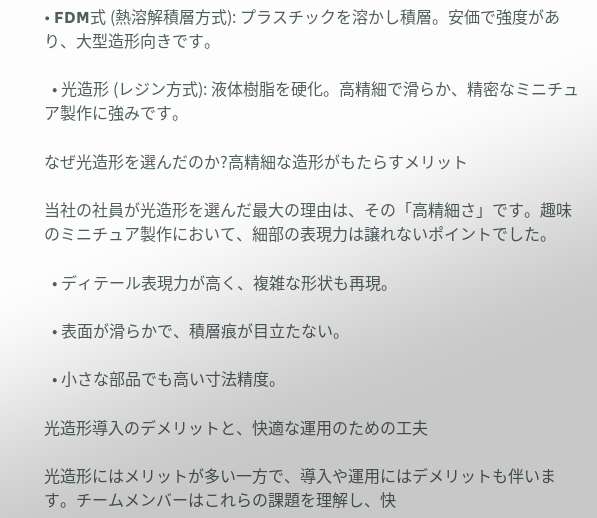• FDM式 (熱溶解積層方式): プラスチックを溶かし積層。安価で強度があり、大型造形向きです。

  • 光造形 (レジン方式): 液体樹脂を硬化。高精細で滑らか、精密なミニチュア製作に強みです。

なぜ光造形を選んだのか?高精細な造形がもたらすメリット

当社の社員が光造形を選んだ最大の理由は、その「高精細さ」です。趣味のミニチュア製作において、細部の表現力は譲れないポイントでした。

  • ディテール表現力が高く、複雑な形状も再現。

  • 表面が滑らかで、積層痕が目立たない。

  • 小さな部品でも高い寸法精度。

光造形導入のデメリットと、快適な運用のための工夫

光造形にはメリットが多い一方で、導入や運用にはデメリットも伴います。チームメンバーはこれらの課題を理解し、快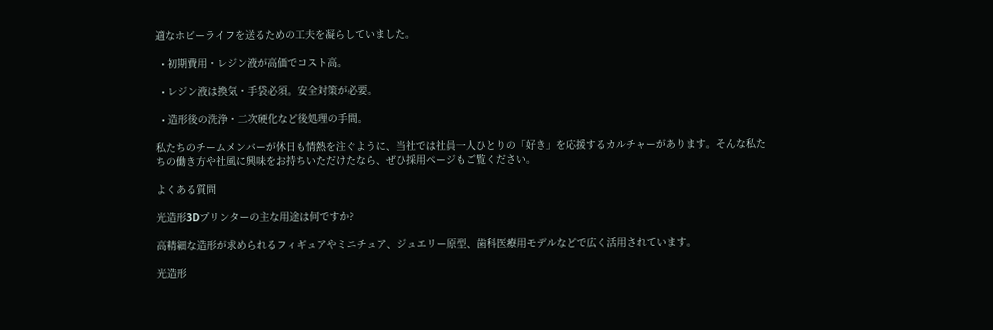適なホビーライフを送るための工夫を凝らしていました。

  • 初期費用・レジン液が高価でコスト高。

  • レジン液は換気・手袋必須。安全対策が必要。

  • 造形後の洗浄・二次硬化など後処理の手間。

私たちのチームメンバーが休日も情熱を注ぐように、当社では社員一人ひとりの「好き」を応援するカルチャーがあります。そんな私たちの働き方や社風に興味をお持ちいただけたなら、ぜひ採用ページもご覧ください。

よくある質問

光造形3Dプリンターの主な用途は何ですか?

高精細な造形が求められるフィギュアやミニチュア、ジュエリー原型、歯科医療用モデルなどで広く活用されています。

光造形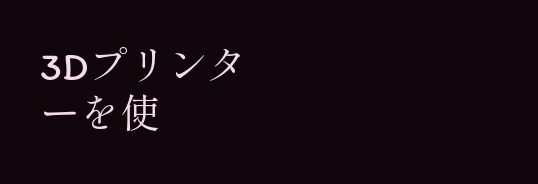3Dプリンターを使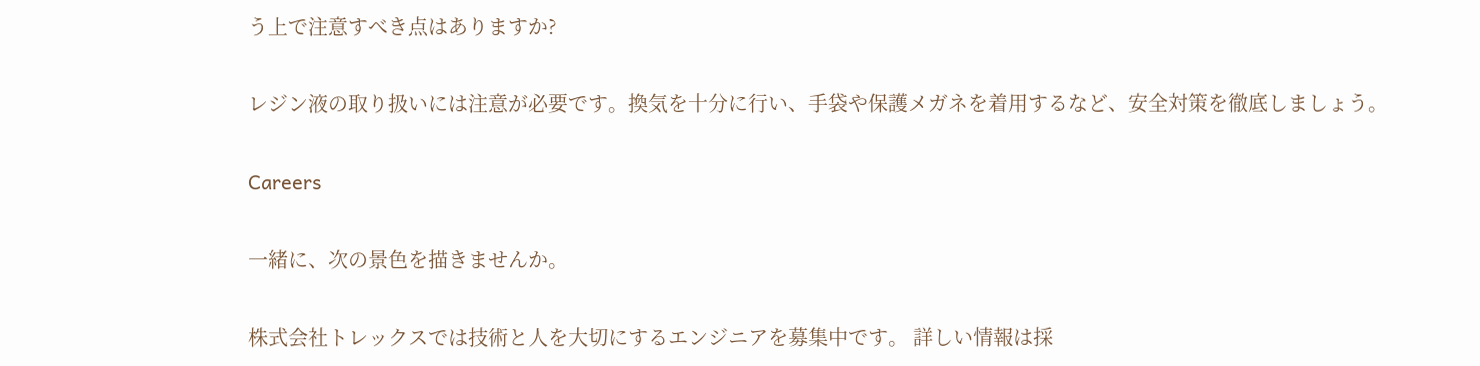う上で注意すべき点はありますか?

レジン液の取り扱いには注意が必要です。換気を十分に行い、手袋や保護メガネを着用するなど、安全対策を徹底しましょう。

Careers

一緒に、次の景色を描きませんか。

株式会社トレックスでは技術と人を大切にするエンジニアを募集中です。 詳しい情報は採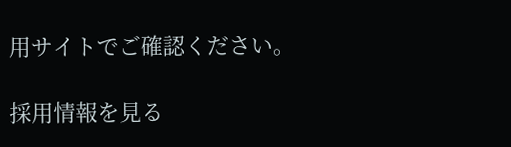用サイトでご確認ください。

採用情報を見る